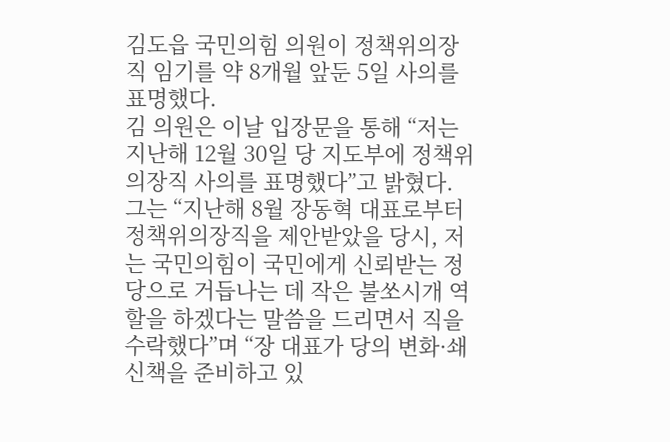김도읍 국민의힘 의원이 정책위의장직 임기를 약 8개월 앞둔 5일 사의를 표명했다.
김 의원은 이날 입장문을 통해 “저는 지난해 12월 30일 당 지도부에 정책위의장직 사의를 표명했다”고 밝혔다.
그는 “지난해 8월 장동혁 대표로부터 정책위의장직을 제안받았을 당시, 저는 국민의힘이 국민에게 신뢰받는 정당으로 거듭나는 데 작은 불쏘시개 역할을 하겠다는 말씀을 드리면서 직을 수락했다”며 “장 대표가 당의 변화·쇄신책을 준비하고 있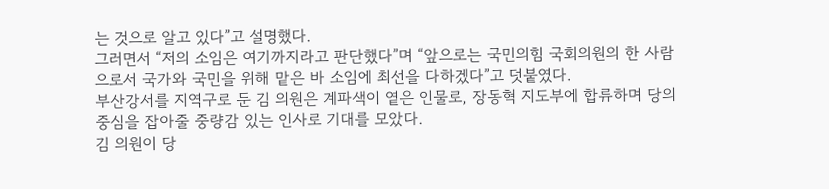는 것으로 알고 있다”고 설명했다.
그러면서 “저의 소임은 여기까지라고 판단했다”며 “앞으로는 국민의힘 국회의원의 한 사람으로서 국가와 국민을 위해 맡은 바 소임에 최선을 다하겠다”고 덧붙였다.
부산강서를 지역구로 둔 김 의원은 계파색이 옅은 인물로, 장동혁 지도부에 합류하며 당의 중심을 잡아줄 중량감 있는 인사로 기대를 모았다.
김 의원이 당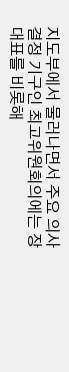지도부에서 물러나면서 주요 의사 결정 기구인 최고위원회의에는 장 대표를 비롯해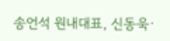송언석 원내대표, 신동욱·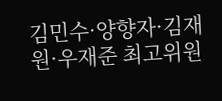김민수·양향자·김재원·우재준 최고위원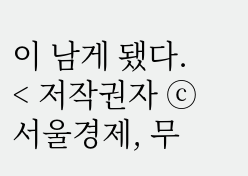이 남게 됐다.
< 저작권자 ⓒ 서울경제, 무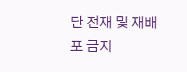단 전재 및 재배포 금지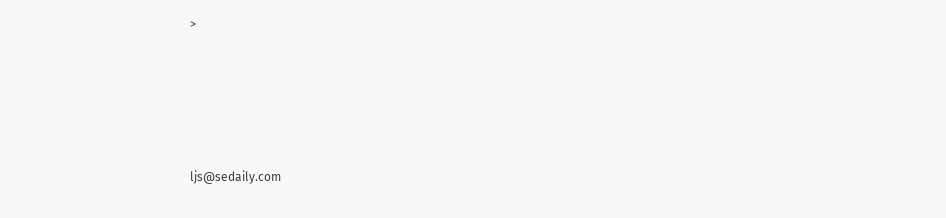>





ljs@sedaily.com